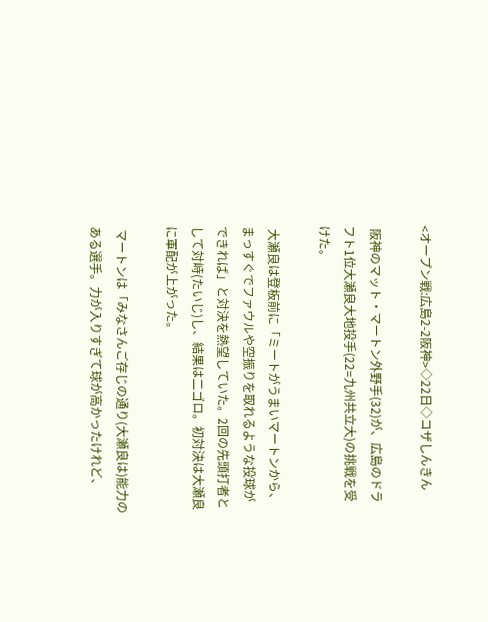<オープン戦:広島2-2阪神>◇22日◇コザしんきん

 阪神のマット・マートン外野手(32)が、広島のドラフト1位大瀬良大地投手(22=九州共立大)の挑戦を受けた。

 大瀬良は登板前に「ミートがうまいマートンから、まっすぐでファウルや空振りを取れるような投球ができれば」と対決を熱望していた。2回の先頭打者として対峙(たいじ)し、結果は二ゴロ。初対決は大瀬良に軍配が上がった。

 マートンは「みなさんご存じの通り(大瀬良は)能力のある選手。力が入りすぎて球が高かったけれど、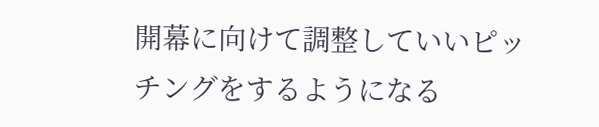開幕に向けて調整していいピッチングをするようになる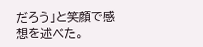だろう」と笑顔で感想を述べた。